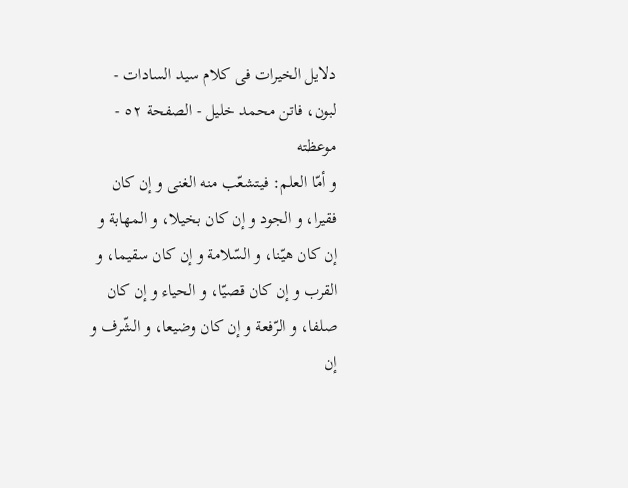دلايل الخيرات فى كلام سيد السادات - لبون، فاتن محمد خليل - الصفحة ٥٢ - موعظته
و أمّا العلم: فيتشعّب منه الغنى و إن كان فقيرا، و الجود و إن كان بخيلا، و المهابة و إن كان هيّنا، و السّلامة و إن كان سقيما، و القرب و إن كان قصيّا، و الحياء و إن كان صلفا، و الرّفعة و إن كان وضيعا، و الشّرف و إن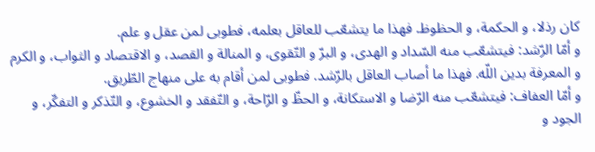كان رذلا، و الحكمة، و الحظوظ. فهذا ما يتشعّب للعاقل بعلمه، فطوبى لمن عقل و علم.
و أمّا الرّشد: فيتشعّب منه السّداد و الهدى، و البرّ و التّقوى، و المنالة و القصد، و الاقتصاد و الثواب، و الكرم و المعرفة بدين اللّه. فهذا ما أصاب العاقل بالرّشد. فطوبى لمن أقام به على منهاج الطّريق.
و أمّا العفاف: فيتشعّب منه الرّضا و الاستكانة، و الحظّ و الرّاحة، و التّفقد و الخشوع، و التّذكر و التفكّر، و الجود و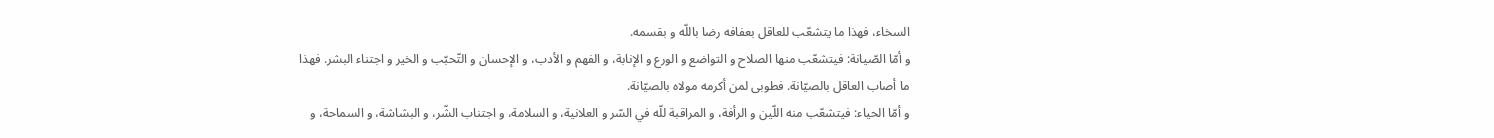السخاء، فهذا ما يتشعّب للعاقل بعفافه رضا باللّه و بقسمه.
و أمّا الصّيانة: فيتشعّب منها الصلاح و التواضع و الورع و الإنابة، و الفهم و الأدب، و الإحسان و التّحبّب و الخير و اجتناء البشر. فهذا ما أصاب العاقل بالصيّانة. فطوبى لمن أكرمه مولاه بالصيّانة.
و أمّا الحياء: فيتشعّب منه اللّين و الرأفة، و المراقبة للّه في السّر و العلانية، و السلامة، و اجتناب الشّر، و البشاشة، و السماحة، و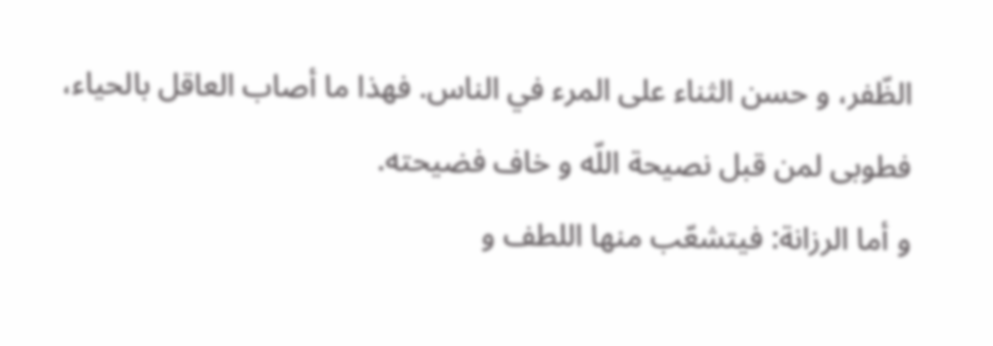الظّفر، و حسن الثناء على المرء في الناس. فهذا ما أصاب العاقل بالحياء، فطوبى لمن قبل نصيحة اللّه و خاف فضيحته.
و أما الرزانة: فيتشعّب منها اللطف و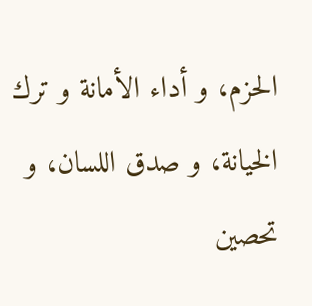الحزم، و أداء الأمانة و ترك الخيانة، و صدق اللسان، و تحصين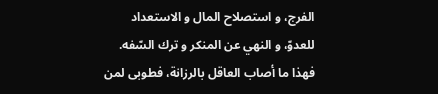الفرج، و استصلاح المال و الاستعداد للعدوّ، و النهي عن المنكر و ترك السّفه. فهذا ما أصاب العاقل بالرزانة، فطوبى لمن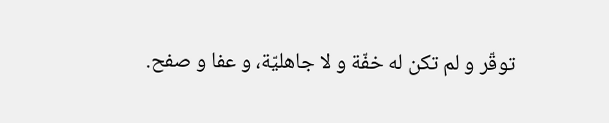توقّر و لم تكن له خفّة و لا جاهليّة، و عفا و صفح.